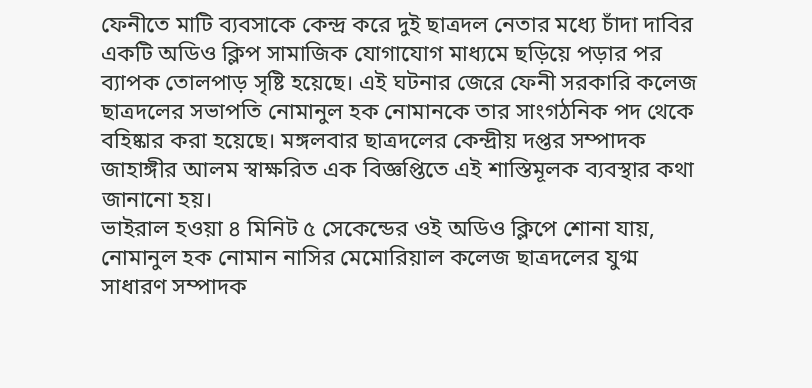ফেনীতে মাটি ব্যবসাকে কেন্দ্র করে দুই ছাত্রদল নেতার মধ্যে চাঁদা দাবির একটি অডিও ক্লিপ সামাজিক যোগাযোগ মাধ্যমে ছড়িয়ে পড়ার পর ব্যাপক তোলপাড় সৃষ্টি হয়েছে। এই ঘটনার জেরে ফেনী সরকারি কলেজ ছাত্রদলের সভাপতি নোমানুল হক নোমানকে তার সাংগঠনিক পদ থেকে বহিষ্কার করা হয়েছে। মঙ্গলবার ছাত্রদলের কেন্দ্রীয় দপ্তর সম্পাদক জাহাঙ্গীর আলম স্বাক্ষরিত এক বিজ্ঞপ্তিতে এই শাস্তিমূলক ব্যবস্থার কথা জানানো হয়।
ভাইরাল হওয়া ৪ মিনিট ৫ সেকেন্ডের ওই অডিও ক্লিপে শোনা যায়, নোমানুল হক নোমান নাসির মেমোরিয়াল কলেজ ছাত্রদলের যুগ্ম সাধারণ সম্পাদক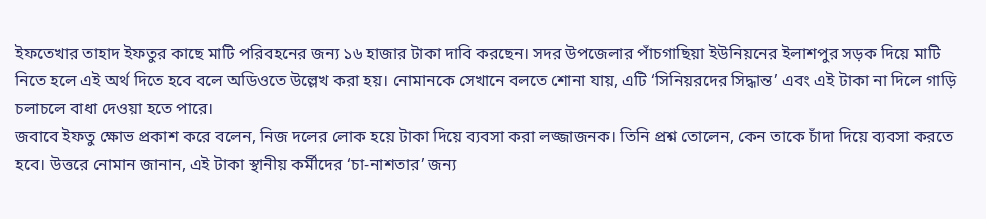ইফতেখার তাহাদ ইফতুর কাছে মাটি পরিবহনের জন্য ১৬ হাজার টাকা দাবি করছেন। সদর উপজেলার পাঁচগাছিয়া ইউনিয়নের ইলাশপুর সড়ক দিয়ে মাটি নিতে হলে এই অর্থ দিতে হবে বলে অডিওতে উল্লেখ করা হয়। নোমানকে সেখানে বলতে শোনা যায়, এটি ‘সিনিয়রদের সিদ্ধান্ত’ এবং এই টাকা না দিলে গাড়ি চলাচলে বাধা দেওয়া হতে পারে।
জবাবে ইফতু ক্ষোভ প্রকাশ করে বলেন, নিজ দলের লোক হয়ে টাকা দিয়ে ব্যবসা করা লজ্জাজনক। তিনি প্রশ্ন তোলেন, কেন তাকে চাঁদা দিয়ে ব্যবসা করতে হবে। উত্তরে নোমান জানান, এই টাকা স্থানীয় কর্মীদের ‘চা-নাশতার’ জন্য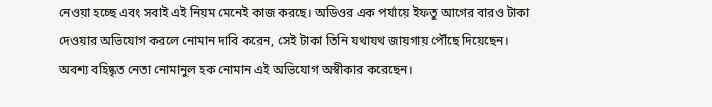নেওয়া হচ্ছে এবং সবাই এই নিয়ম মেনেই কাজ করছে। অডিওর এক পর্যায়ে ইফতু আগের বারও টাকা দেওয়ার অভিযোগ করলে নোমান দাবি করেন, সেই টাকা তিনি যথাযথ জায়গায় পৌঁছে দিয়েছেন।
অবশ্য বহিষ্কৃত নেতা নোমানুল হক নোমান এই অভিযোগ অস্বীকার করেছেন।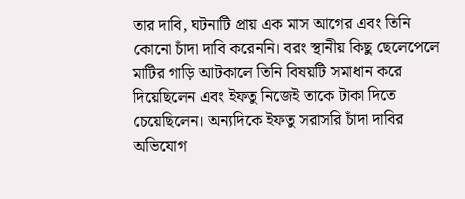তার দাবি, ঘটনাটি প্রায় এক মাস আগের এবং তিনি কোনো চাঁদা দাবি করেননি। বরং স্থানীয় কিছু ছেলেপেলে মাটির গাড়ি আটকালে তিনি বিষয়টি সমাধান করে দিয়েছিলেন এবং ইফতু নিজেই তাকে টাকা দিতে চেয়েছিলেন। অন্যদিকে ইফতু সরাসরি চাঁদা দাবির অভিযোগ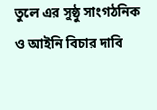তুলে এর সুষ্ঠু সাংগঠনিক ও আইনি বিচার দাবি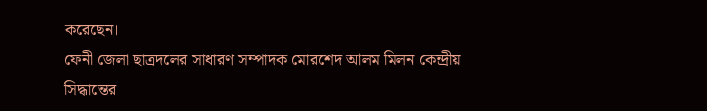করেছেন।
ফেনী জেলা ছাত্রদলের সাধারণ সম্পাদক মোরশেদ আলম মিলন কেন্দ্রীয় সিদ্ধান্তের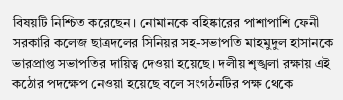বিষয়টি নিশ্চিত করেছেন। নোমানকে বহিষ্কারের পাশাপাশি ফেনী সরকারি কলেজ ছাত্রদলের সিনিয়র সহ-সভাপতি মাহমুদুল হাসানকে ভারপ্রাপ্ত সভাপতির দায়িত্ব দেওয়া হয়েছে। দলীয় শৃঙ্খলা রক্ষায় এই কঠোর পদক্ষেপ নেওয়া হয়েছে বলে সংগঠনটির পক্ষ থেকে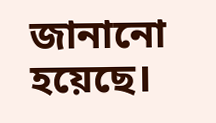জানানো হয়েছে।